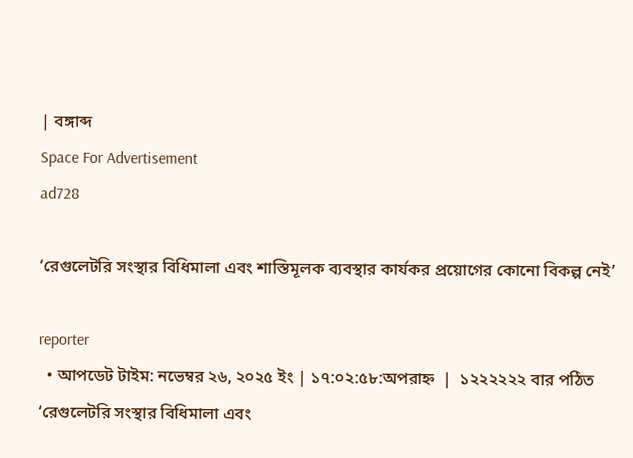| বঙ্গাব্দ
Space For Advertisement
ad728

‘রেগুলেটরি সংস্থার বিধিমালা এবং শাস্তিমূলক ব্যবস্থার কার্যকর প্রয়োগের কোনো বিকল্প নেই’

reporter
  • আপডেট টাইম: নভেম্বর ২৬, ২০২৫ ইং | ১৭:০২:৫৮:অপরাহ্ন  |  ১২২২২২২ বার পঠিত
‘রেগুলেটরি সংস্থার বিধিমালা এবং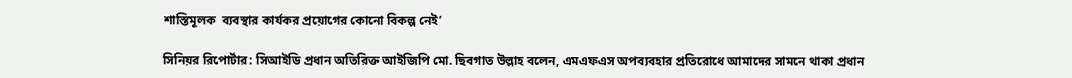শাস্তিমূলক  ব্যবস্থার কার্যকর প্রয়োগের কোনো বিকল্প নেই’

সিনিয়র রিপোর্টার: সিআইডি প্রধান অতিরিক্ত আইজিপি মো. ছিবগাত উল্লাহ বলেন, এমএফএস অপব্যবহার প্রতিরোধে আমাদের সামনে থাকা প্রধান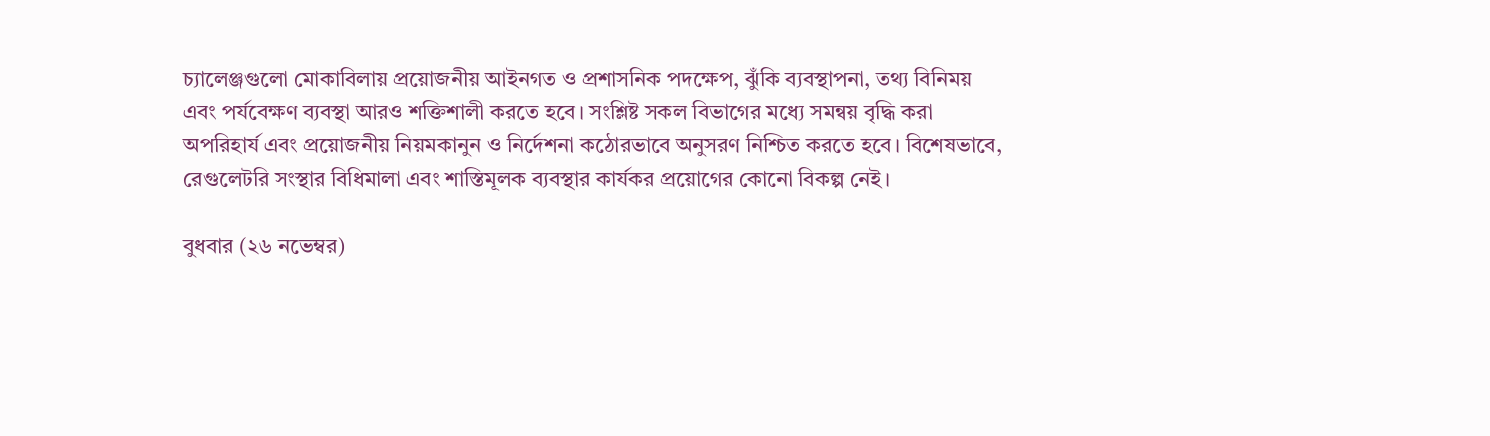চ্যালেঞ্জগুলো মোকাবিলায় প্রয়োজনীয় আইনগত ও প্রশাসনিক পদক্ষেপ, ঝুঁকি ব্যবস্থাপনা, তথ্য বিনিময় এবং পর্যবেক্ষণ ব্যবস্থা আরও শক্তিশালী করতে হবে। সংশ্লিষ্ট সকল বিভাগের মধ্যে সমন্বয় বৃদ্ধি করা অপরিহার্য এবং প্রয়োজনীয় নিয়মকানুন ও নির্দেশনা কঠোরভাবে অনুসরণ নিশ্চিত করতে হবে। বিশেষভাবে, রেগুলেটরি সংস্থার বিধিমালা এবং শাস্তিমূলক ব্যবস্থার কার্যকর প্রয়োগের কোনো বিকল্প নেই।

বুধবার (২৬ নভেম্বর)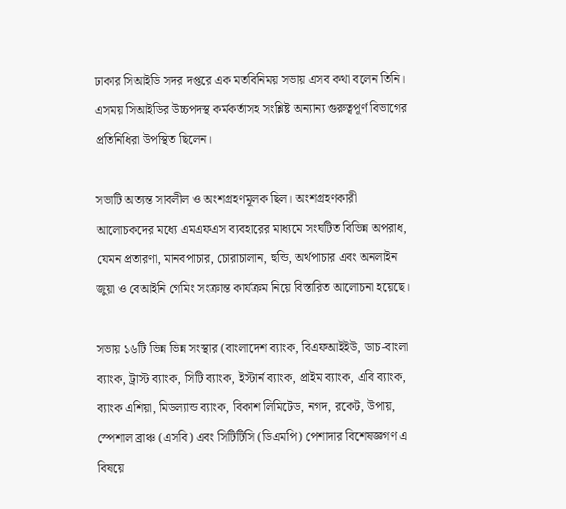ঢাকার সিআইডি সদর দপ্তরে এক মতবিনিময় সভায় এসব কথা বলেন তিনি। এসময় সিআইডির উচ্চপদস্থ কর্মকর্তাসহ সংশ্লিষ্ট অন্যান্য গুরুত্বপূর্ণ বিভাগের প্রতিনিধিরা উপস্থিত ছিলেন।

সভাটি অত্যন্ত সাবলীল ও অংশগ্রহণমূলক ছিল। অংশগ্রহণকারী আলোচকদের মধ্যে এমএফএস ব্যবহারের মাধ্যমে সংঘটিত বিভিন্ন অপরাধ, যেমন প্রতারণা, মানবপাচার, চোরাচালান, হুন্ডি, অর্থপাচার এবং অনলাইন জুয়া ও বেআইনি গেমিং সংক্রান্ত কার্যক্রম নিয়ে বিস্তারিত আলোচনা হয়েছে।

সভায় ১৬টি ভিন্ন ভিন্ন সংস্থার (বাংলাদেশ ব্যাংক, বিএফআইইউ, ডাচ-বাংলা ব্যাংক, ট্রাস্ট ব্যাংক, সিটি ব্যাংক, ইস্টার্ন ব্যাংক, প্রাইম ব্যাংক, এবি ব্যাংক, ব্যাংক এশিয়া, মিডল্যান্ড ব্যাংক, বিকাশ লিমিটেড, নগদ, রকেট, উপায়, স্পেশাল ব্রাঞ্চ (এসবি) এবং সিটিটিসি (ডিএমপি) পেশাদার বিশেষজ্ঞগণ এ বিষয়ে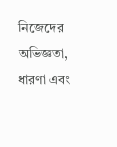নিজেদের অভিজ্ঞতা, ধারণা এবং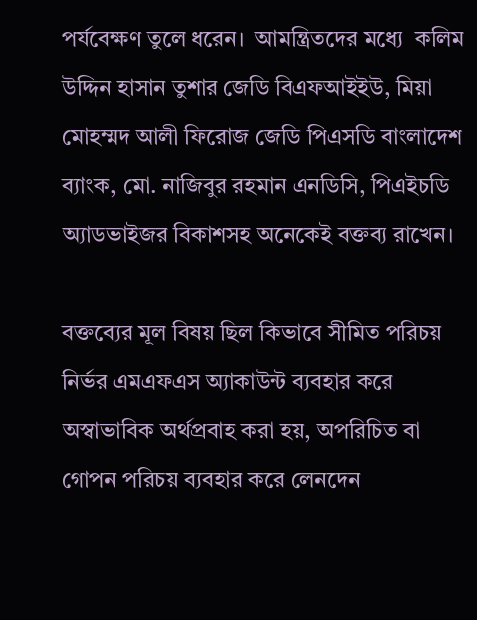পর্যবেক্ষণ তুলে ধরেন।  আমন্ত্রিতদের মধ্যে  কলিম উদ্দিন হাসান তুশার জেডি বিএফআইইউ, মিয়া মোহম্মদ আলী ফিরোজ জেডি পিএসডি বাংলাদেশ ব্যাংক, মো. নাজিবুর রহমান এনডিসি, পিএইচডি অ্যাডভাইজর বিকাশসহ অনেকেই বক্তব্য রাখেন।

বক্তব্যের মূল বিষয় ছিল কিভাবে সীমিত পরিচয় নির্ভর এমএফএস অ্যাকাউন্ট ব্যবহার করে অস্বাভাবিক অর্থপ্রবাহ করা হয়, অপরিচিত বা গোপন পরিচয় ব্যবহার করে লেনদেন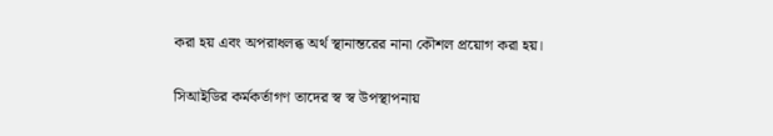করা হয় এবং অপরাধলব্ধ অর্থ স্থানান্তরের নানা কৌশল প্রয়োগ করা হয়।

সিআইডির কর্মকর্তাগণ তাদের স্ব স্ব উপস্থাপনায়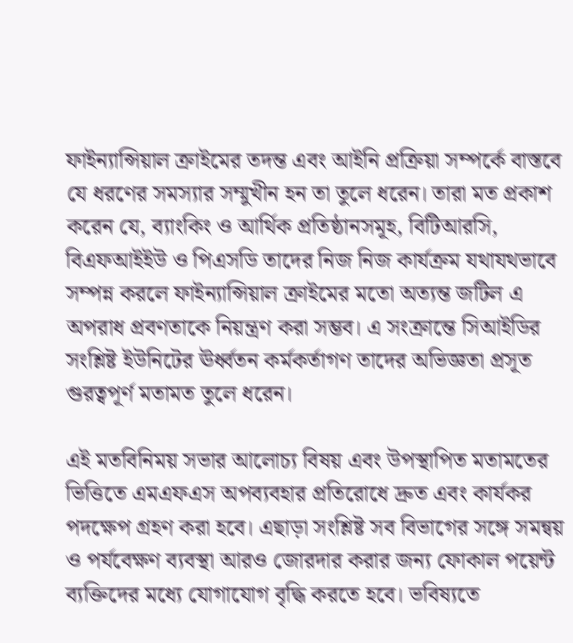ফাইন্যান্সিয়াল ক্রাইমের তদন্ত এবং আইনি প্রক্রিয়া সম্পর্কে বাস্তবে যে ধরণের সমস্যার সম্মুখীন হন তা তুলে ধরেন। তারা মত প্রকাশ করেন যে, ব্যাংকিং ও আর্থিক প্রতিষ্ঠানসমূহ, বিটিআরসি, বিএফআইইউ ও পিএসডি তাদের নিজ নিজ কার্যক্রম যথাযথভাবে সম্পন্ন করলে ফাইন্যান্সিয়াল ক্রাইমের মতো অত্যন্ত জটিল এ অপরাধ প্রবণতাকে নিয়ন্ত্রণ করা সম্ভব। এ সংক্রান্তে সিআইডির সংশ্লিষ্ট ইউনিটের ঊর্ধ্বতন কর্মকর্তাগণ তাদের অভিজ্ঞতা প্রসূত গুরত্বপূর্ণ মতামত তুলে ধরেন।

এই মতবিনিময় সভার আলোচ্য বিষয় এবং উপস্থাপিত মতামতের ভিত্তিতে এমএফএস অপব্যবহার প্রতিরোধে দ্রুত এবং কার্যকর পদক্ষেপ গ্রহণ করা হবে। এছাড়া সংশ্লিষ্ট সব বিভাগের সঙ্গে সমন্বয় ও পর্যবেক্ষণ ব্যবস্থা আরও জোরদার করার জন্য ফোকাল পয়েন্ট ব্যক্তিদের মধ্যে যোগাযোগ বৃদ্ধি করতে হবে। ভবিষ্যতে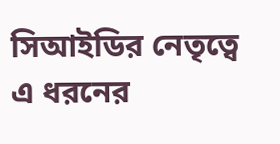সিআইডির নেতৃত্বে এ ধরনের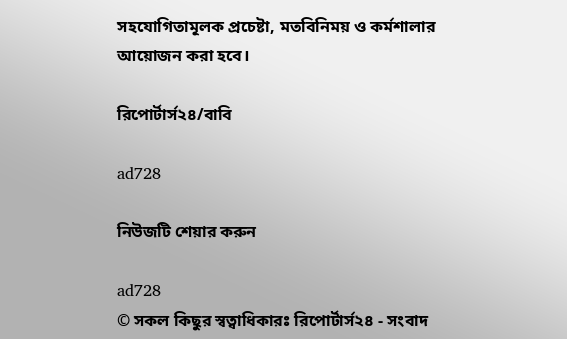সহযোগিতামূলক প্রচেষ্টা, মতবিনিময় ও কর্মশালার আয়োজন করা হবে।

রিপোর্টার্স২৪/বাবি

ad728

নিউজটি শেয়ার করুন

ad728
© সকল কিছুর স্বত্বাধিকারঃ রিপোর্টার্স২৪ - সংবাদ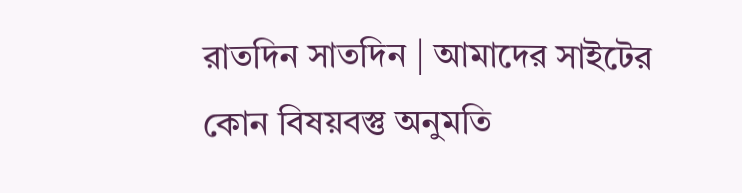রাতদিন সাতদিন | আমাদের সাইটের কোন বিষয়বস্তু অনুমতি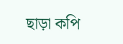ছাড়া কপি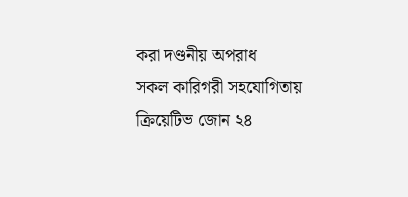করা দণ্ডনীয় অপরাধ
সকল কারিগরী সহযোগিতায় ক্রিয়েটিভ জোন ২৪